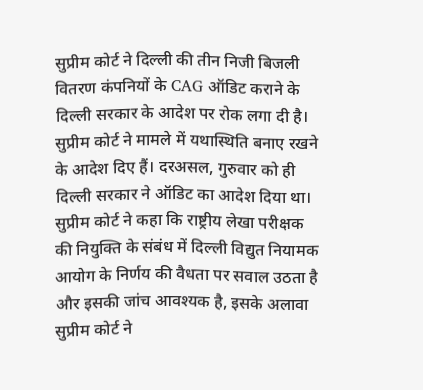सुप्रीम कोर्ट ने दिल्ली की तीन निजी बिजली वितरण कंपनियों के CAG ऑडिट कराने के दिल्ली सरकार के आदेश पर रोक लगा दी है। सुप्रीम कोर्ट ने मामले में यथास्थिति बनाए रखने के आदेश दिए हैं। दरअसल, गुरुवार को ही दिल्ली सरकार ने ऑडिट का आदेश दिया था। सुप्रीम कोर्ट ने कहा कि राष्ट्रीय लेखा परीक्षक की नियुक्ति के संबंध में दिल्ली विद्युत नियामक आयोग के निर्णय की वैधता पर सवाल उठता है और इसकी जांच आवश्यक है, इसके अलावा सुप्रीम कोर्ट ने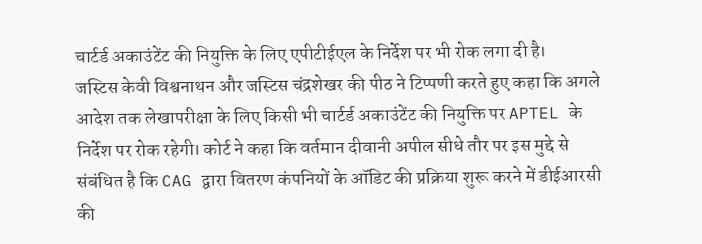चार्टर्ड अकाउंटेंट की नियुक्ति के लिए एपीटीईएल के निर्देश पर भी रोक लगा दी है।
जस्टिस केवी विश्वनाथन और जस्टिस चंद्रशेखर की पीठ ने टिप्पणी करते हुए कहा कि अगले आदेश तक लेखापरीक्षा के लिए किसी भी चार्टर्ड अकाउंटेंट की नियुक्ति पर APTEL के निर्देश पर रोक रहेगी। कोर्ट ने कहा कि वर्तमान दीवानी अपील सीधे तौर पर इस मुद्दे से संबंधित है कि CAG द्वारा वितरण कंपनियों के ऑडिट की प्रक्रिया शुरू करने में डीईआरसी की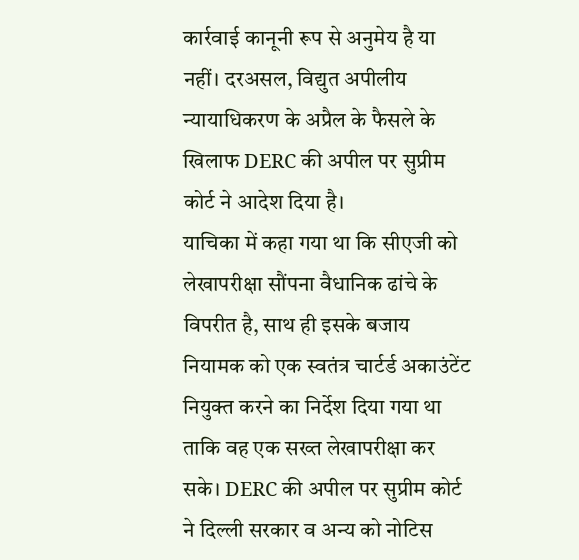कार्रवाई कानूनी रूप से अनुमेय है या नहीं। दरअसल, विद्युत अपीलीय न्यायाधिकरण के अप्रैल के फैसले के खिलाफ DERC की अपील पर सुप्रीम कोर्ट ने आदेश दिया है।
याचिका में कहा गया था कि सीएजी को लेखापरीक्षा सौंपना वैधानिक ढांचे के विपरीत है, साथ ही इसके बजाय नियामक को एक स्वतंत्र चार्टर्ड अकाउंटेंट नियुक्त करने का निर्देश दिया गया था ताकि वह एक सख्त लेखापरीक्षा कर सके। DERC की अपील पर सुप्रीम कोर्ट ने दिल्ली सरकार व अन्य को नोटिस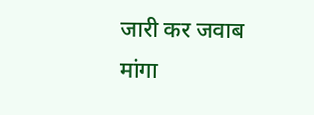जारी कर जवाब मांगा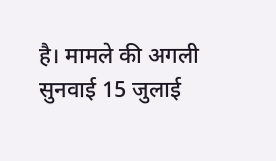है। मामले की अगली सुनवाई 15 जुलाई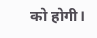को होगी।